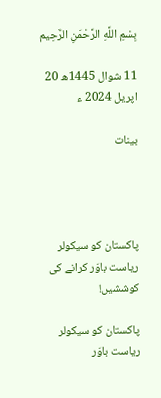بِسْمِ اللَّهِ الرَّحْمَنِ الرَّحِيم

11 شوال 1445ھ 20 اپریل 2024 ء

بینات




پاکستان کو سیکولر ریاست باوَر کرانے کی کوششیں!

پاکستان کو سیکولر ریاست باوَر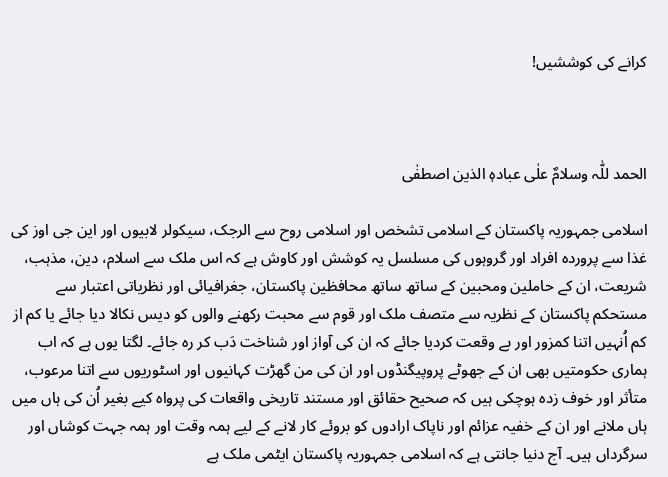کرانے کی کوششیں!



الحمد للّٰہ وسلامٌ علٰی عبادہٖ الذین اصطفٰی

اسلامی جمہوریہ پاکستان کے اسلامی تشخص اور اسلامی روح سے الرجک، سیکولر لابیوں اور این جی اوز کی غذا سے پروردہ افراد اور گروہوں کی مسلسل یہ کوشش اور کاوش ہے کہ اس ملک سے اسلام، دین، مذہب، شریعت، ان کے حاملین ومحبین کے ساتھ ساتھ محافظین پاکستان، جغرافیائی اور نظریاتی اعتبار سے مستحکم پاکستان کے نظریہ سے متصف ملک اور قوم سے محبت رکھنے والوں کو دیس نکالا دیا جائے یا کم از کم اُنہیں اتنا کمزور اور بے وقعت کردیا جائے کہ ان کی آواز اور شناخت دَب کر رہ جائے۔ لگتا یوں ہے کہ اب ہماری حکومتیں بھی ان کے جھوٹے پروپیگنڈوں اور ان کی من گھڑت کہانیوں اور اسٹوریوں سے اتنا مرعوب، متأثر اور خوف زدہ ہوچکی ہیں کہ صحیح حقائق اور مستند تاریخی واقعات کی پرواہ کیے بغیر اُن کی ہاں میں ہاں ملانے اور ان کے خفیہ عزائم اور ناپاک ارادوں کو بروئے کار لانے کے لیے ہمہ وقت اور ہمہ جہت کوشاں اور سرگرداں ہیں۔ آج دنیا جانتی ہے کہ اسلامی جمہوریہ پاکستان ایٹمی ملک ہے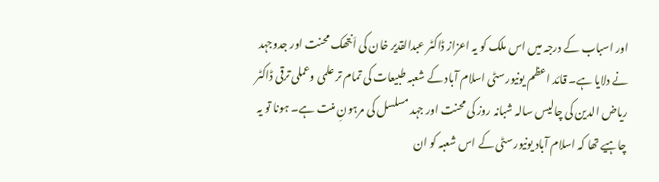اور اسباب کے درجہ میں اس ملک کو یہ اعزاز ڈاکٹر عبدالقدیر خان کی اَنتھک محنت اور جدوجہد نے دلایا ہے۔ قائد اعظم یونیورسٹی اسلام آباد کے شعبہ طبیعات کی تمام تر علمی وعملی ترقی ڈاکٹر ریاض الدین کی چالیس سالہ شبانہ روز کی محنت اور جہد مسلسل کی مرہونِ منت ہے۔ ہونا تو یہ چاہیے تھا کہ اسلام آباد یونیورسٹی کے اس شعبہ کو ان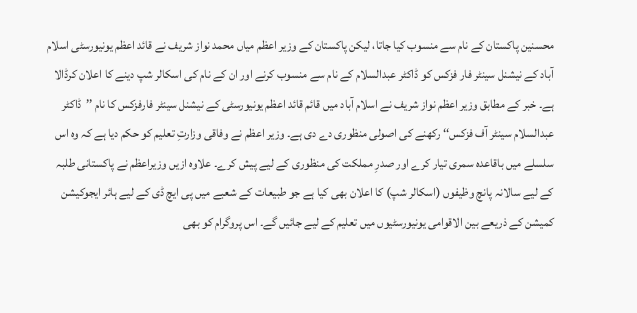محسنین پاکستان کے نام سے منسوب کیا جاتا، لیکن پاکستان کے وزیر اعظم میاں محمد نواز شریف نے قائد اعظم یونیورسٹی اسلام آباد کے نیشنل سینٹر فار فزکس کو ڈاکٹر عبدالسلام کے نام سے منسوب کرنے اور ان کے نام کی اسکالر شپ دینے کا اعلان کرڈالا ہے۔ خبر کے مطابق وزیر اعظم نواز شریف نے اسلام آباد میں قائم قائد اعظم یونیورسٹی کے نیشنل سینٹر فارفزکس کا نام ’’ڈاکٹر عبدالسلام سینٹر آف فزکس‘‘ رکھنے کی اصولی منظوری دے دی ہے۔ وزیر اعظم نے وفاقی وزارتِ تعلیم کو حکم دیا ہے کہ وہ اس سلسلے میں باقاعدہ سمری تیار کرے اور صدرِ مملکت کی منظوری کے لیے پیش کرے۔ علاوہ ازیں وزیراعظم نے پاکستانی طلبہ کے لیے سالانہ پانچ وظیفوں (اسکالر شپ) کا اعلان بھی کیا ہے جو طبیعات کے شعبے میں پی ایچ ڈی کے لیے ہائر ایجوکیشن کمیشن کے ذریعے بین الاقوامی یونیورسٹیوں میں تعلیم کے لیے جائیں گے۔ اس پروگرام کو بھی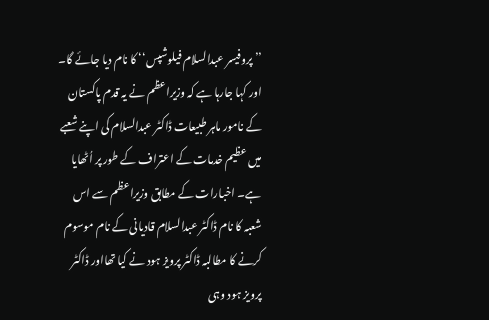’’پروفیسر عبدالسلام فیلوشپس‘‘ کا نام دیا جائے گا۔ اور کہا جارہا ہے کہ وزیراعظم نے یہ قدم پاکستان کے نامور ماہر طبیعات ڈاکٹر عبدالسلام کی اپنے شعبے میں عظیم خدمات کے اعتراف کے طور پر اُٹھایا ہے۔ اخبارات کے مطابق وزیراعظم سے اس شعبہ کا نام ڈاکٹر عبدالسلام قادیانی کے نام موسوم کرنے کا مطالبہ ڈاکٹر پرویز ہود نے کیا تھااور ڈاکٹر پرویز ہود وہی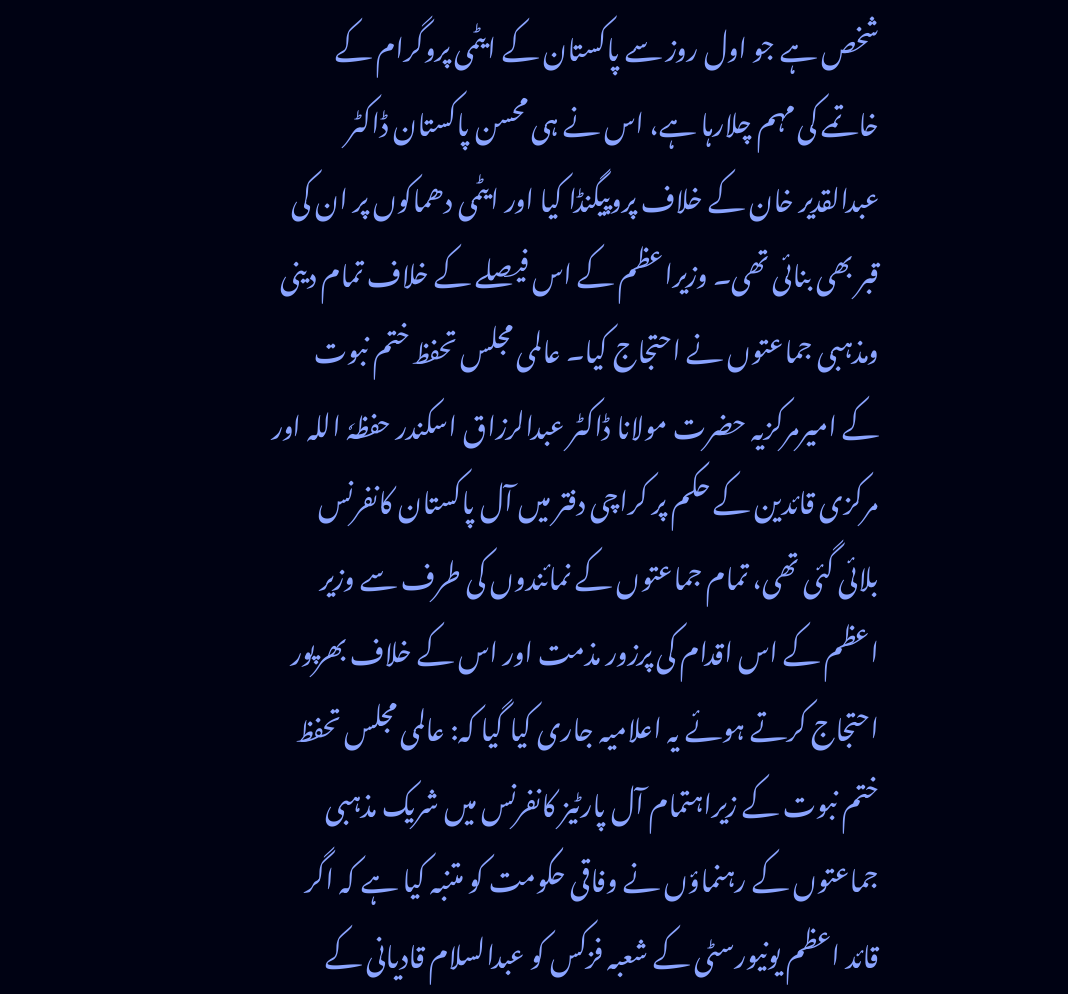شخص ہے جو اول روز سے پاکستان کے ایٹمی پروگرام کے خاتمے کی مہم چلارہا ہے، اس نے ہی محسن پاکستان ڈاکٹر عبدالقدیر خان کے خلاف پروپیگنڈا کیا اور ایٹمی دھماکوں پر ان کی قبر بھی بنائی تھی۔ وزیراعظم کے اس فیصلے کے خلاف تمام دینی ومذہبی جماعتوں نے احتجاج کیا۔ عالمی مجلس تحفظ ختم نبوت کے امیرمرکزیہ حضرت مولانا ڈاکٹر عبدالرزاق اسکندر حفظہٗ اللہ اور مرکزی قائدین کے حکم پر کراچی دفتر میں آل پاکستان کانفرنس بلائی گئی تھی، تمام جماعتوں کے نمائندوں کی طرف سے وزیر اعظم کے اس اقدام کی پرزور مذمت اور اس کے خلاف بھرپور احتجاج کرتے ہوئے یہ اعلامیہ جاری کیا گیا کہ: عالمی مجلس تحفظ ختم نبوت کے زیراہتمام آل پارٹیز کانفرنس میں شریک مذہبی جماعتوں کے رہنماؤں نے وفاقی حکومت کو متنبہ کیا ہے کہ اگر قائد اعظم یونیورسٹی کے شعبہ فزکس کو عبدالسلام قادیانی کے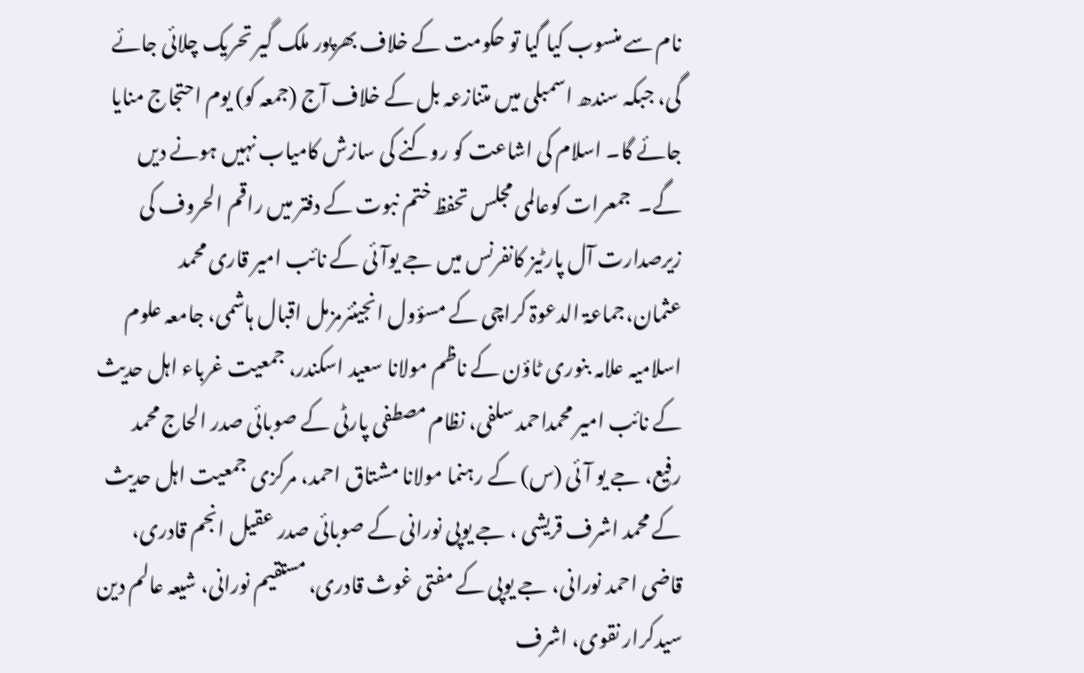نام سے منسوب کیا گیا تو حکومت کے خلاف بھرپور ملک گیر تحریک چلائی جائے گی، جبکہ سندھ اسمبلی میں متنازعہ بل کے خلاف آج (جمعہ کو) یوم احتجاج منایا جائے گا۔ اسلام کی اشاعت کو روکنے کی سازش کامیاب نہیں ہونے دیں گے۔  جمعرات کوعالمی مجلس تحفظ ختم نبوت کے دفتر میں راقم الحروف کی زیرصدارت آل پارٹیز کانفرنس میں جے یوآئی کے نائب امیر قاری محمد عثمان،جماعۃ الدعوۃ کراچی کے مسؤول انجینئرمزمل اقبال ہاشمی، جامعہ علوم اسلامیہ علامہ بنوری ٹاؤن کے ناظم مولانا سعید اسکندر، جمعیت غرباء اہل حدیث کے نائب امیر محمداحمد سلفی، نظام مصطفی پارٹی کے صوبائی صدر الحاج محمد رفیع، جے یو آئی (س) کے رہنما مولانا مشتاق احمد، مرکزی جمعیت اہل حدیث کے محمد اشرف قریشی ، جے یوپی نورانی کے صوبائی صدر عقیل انجم قادری، قاضی احمد نورانی، جے یوپی کے مفتی غوث قادری، مستقیم نورانی، شیعہ عالم دین سیدکرار نقوی، اشرف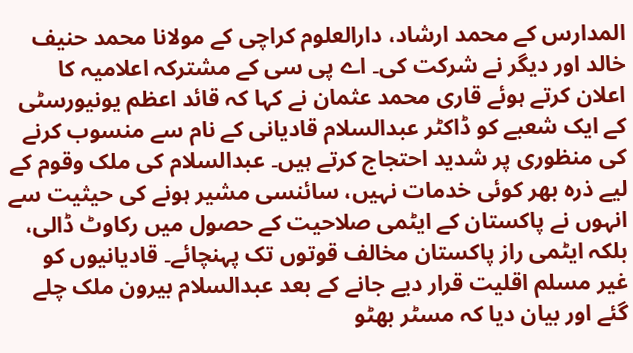المدارس کے محمد ارشاد، دارالعلوم کراچی کے مولانا محمد حنیف خالد اور دیگر نے شرکت کی۔ اے پی سی کے مشترکہ اعلامیہ کا اعلان کرتے ہوئے قاری محمد عثمان نے کہا کہ قائد اعظم یونیورسٹی کے ایک شعبے کو ڈاکٹر عبدالسلام قادیانی کے نام سے منسوب کرنے کی منظوری پر شدید احتجاج کرتے ہیں۔ عبدالسلام کی ملک وقوم کے لیے ذرہ بھر کوئی خدمات نہیں، سائنسی مشیر ہونے کی حیثیت سے انہوں نے پاکستان کے ایٹمی صلاحیت کے حصول میں رکاوٹ ڈالی، بلکہ ایٹمی راز پاکستان مخالف قوتوں تک پہنچائے۔ قادیانیوں کو غیر مسلم اقلیت قرار دیے جانے کے بعد عبدالسلام بیرون ملک چلے گئے اور بیان دیا کہ مسٹر بھٹو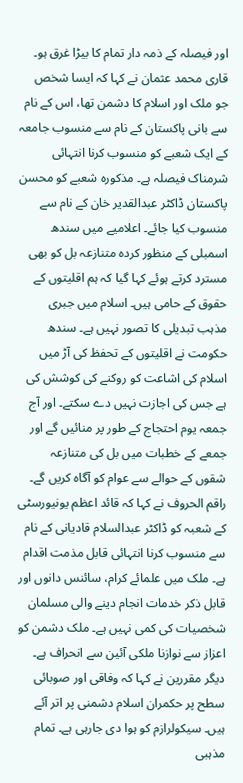اور فیصلہ کے ذمہ دار تمام کا بیڑا غرق ہو۔ قاری محمد عثمان نے کہا کہ ایسا شخص جو ملک اور اسلام کا دشمن تھا، اس کے نام سے بانی پاکستان کے نام سے منسوب جامعہ کے ایک شعبے کو منسوب کرنا انتہائی شرمناک فیصلہ ہے۔ مذکورہ شعبے کو محسن پاکستان ڈاکٹر عبدالقدیر خان کے نام سے منسوب کیا جائے۔ اعلامیے میں سندھ اسمبلی کے منظور کردہ متنازعہ بل کو بھی مسترد کرتے ہوئے کہا گیا کہ ہم اقلیتوں کے حقوق کے حامی ہیں۔ اسلام میں جبری مذہب تبدیلی کا تصور نہیں ہے۔ سندھ حکومت نے اقلیتوں کے تحفظ کی آڑ میں اسلام کی اشاعت کو روکنے کی کوشش کی ہے جس کی اجازت نہیں دے سکتے۔ اور آج جمعہ یوم احتجاج کے طور پر منائیں گے اور جمعے کے خطبات میں بل کی متنازعہ شقوں کے حوالے سے عوام کو آگاہ کریں گے۔ راقم الحروف نے کہا کہ قائد اعظم یونیورسٹی کے شعبہ کو ڈاکٹر عبدالسلام قادیانی کے نام سے منسوب کرنا انتہائی قابل مذمت اقدام ہے۔ ملک میں علمائے کرام، سائنس دانوں اور قابل ذکر خدمات انجام دینے والی مسلمان شخصیات کی کمی نہیں ہے۔ ملک دشمن کو اعزاز سے نوازنا ملکی آئین سے انحراف ہے۔ دیگر مقررین نے کہا کہ وفاقی اور صوبائی سطح پر حکمران اسلام دشمنی پر اتر آئے ہیں۔ سیکولرازم کو ہوا دی جارہی ہے۔ تمام مذہبی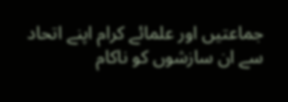جماعتیں اور علمائے کرام اپنے اتحاد سے ان سازشوں کو ناکام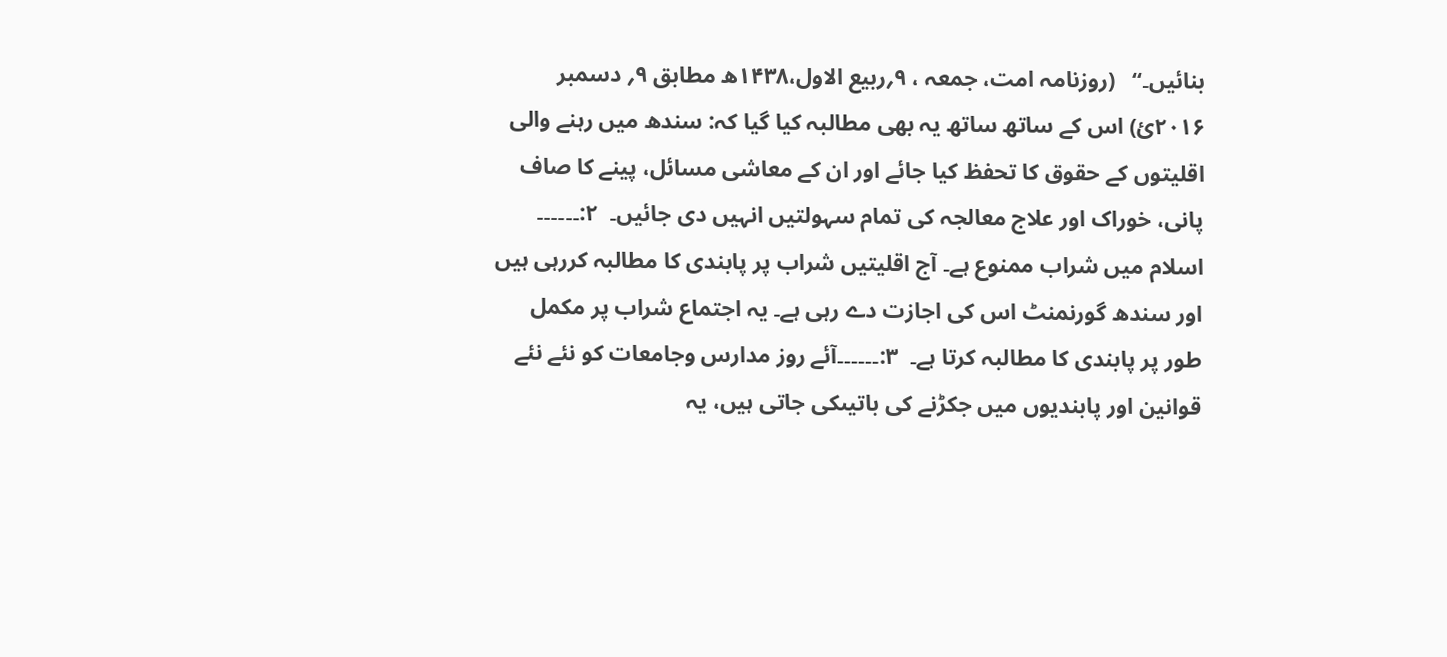بنائیں۔‘‘   (روزنامہ امت، جمعہ ، ۹؍ربیع الاول،۱۴۳۸ھ مطابق ۹؍ دسمبر  ۲۰۱۶ئ) اس کے ساتھ ساتھ یہ بھی مطالبہ کیا گیا کہ: سندھ میں رہنے والی اقلیتوں کے حقوق کا تحفظ کیا جائے اور ان کے معاشی مسائل، پینے کا صاف پانی، خوراک اور علاج معالجہ کی تمام سہولتیں انہیں دی جائیں۔  ۲:۔۔۔۔۔۔ اسلام میں شراب ممنوع ہے۔ آج اقلیتیں شراب پر پابندی کا مطالبہ کررہی ہیں اور سندھ گورنمنٹ اس کی اجازت دے رہی ہے۔ یہ اجتماع شراب پر مکمل طور پر پابندی کا مطالبہ کرتا ہے۔  ۳:۔۔۔۔۔۔آئے روز مدارس وجامعات کو نئے نئے قوانین اور پابندیوں میں جکڑنے کی باتیںکی جاتی ہیں، یہ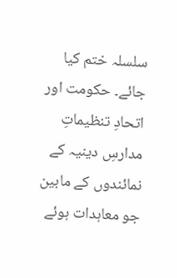سلسلہ ختم کیا جائے۔ حکومت اور اتحادِ تنظیماتِ مدارسِ دینیہ کے نمائندوں کے مابین جو معاہدات ہوئے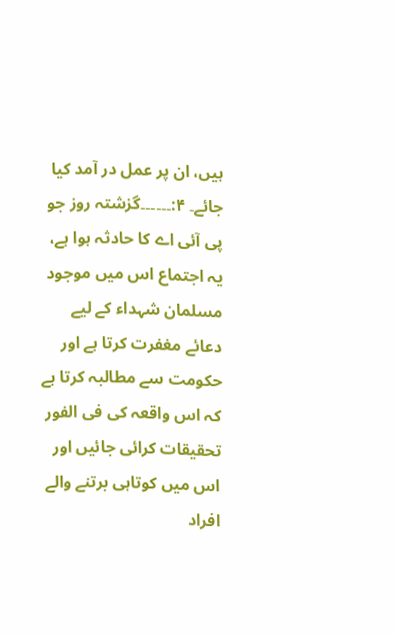ہیں، ان پر عمل در آمد کیا جائے۔ ۴:۔۔۔۔۔۔گزشتہ روز جو پی آئی اے کا حادثہ ہوا ہے، یہ اجتماع اس میں موجود مسلمان شہداء کے لیے دعائے مغفرت کرتا ہے اور حکومت سے مطالبہ کرتا ہے کہ اس واقعہ کی فی الفور تحقیقات کرائی جائیں اور اس میں کوتاہی برتنے والے افراد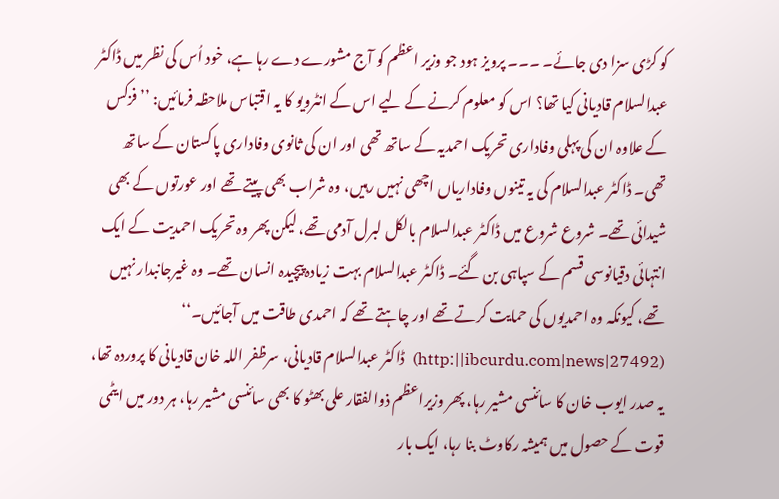کو کڑی سزا دی جائے۔ ۔۔۔ پرویز ہود جو وزیر اعظم کو آج مشورے دے رہا ہے، خود اُس کی نظر میں ڈاکٹر عبدالسلام قادیانی کیا تھا؟ اس کو معلوم کرنے کے لیے اس کے انٹرویو کا یہ اقتباس ملاحظہ فرمائیں: ’’فزکس کے علاوہ ان کی پہلی وفاداری تحریک احمدیہ کے ساتھ تھی اور ان کی ثانوی وفاداری پاکستان کے ساتھ تھی۔ ڈاکٹر عبدالسلام کی یہ تینوں وفاداریاں اچھی نہیں رہیں، وہ شراب بھی پیتے تھے اور عورتوں کے بھی شیدائی تھے۔ شروع شروع میں ڈاکٹر عبدالسلام بالکل لبرل آدمی تھے، لیکن پھر وہ تحریک احمدیت کے ایک انتہائی دقیانوسی قسم کے سپاہی بن گئے۔ ڈاکٹر عبدالسلام بہت زیادہ پیچیدہ انسان تھے۔ وہ غیرجانبدار نہیں تھے، کیونکہ وہ احمدیوں کی حمایت کرتے تھے اور چاہتے تھے کہ احمدی طاقت میں آجائیں۔‘‘                                         (http:||ibcurdu.com|news|27492)  ڈاکٹر عبدالسلام قادیانی، سرظفر اللہ خان قادیانی کا پروردہ تھا، یہ صدر ایوب خان کا سائنسی مشیر رہا، پھر وزیراعظم ذوالفقار علی بھٹو کا بھی سائنسی مشیر رہا، ہر دور میں ایٹمی قوت کے حصول میں ہمیشہ رکاوٹ بنا رہا، ایک بار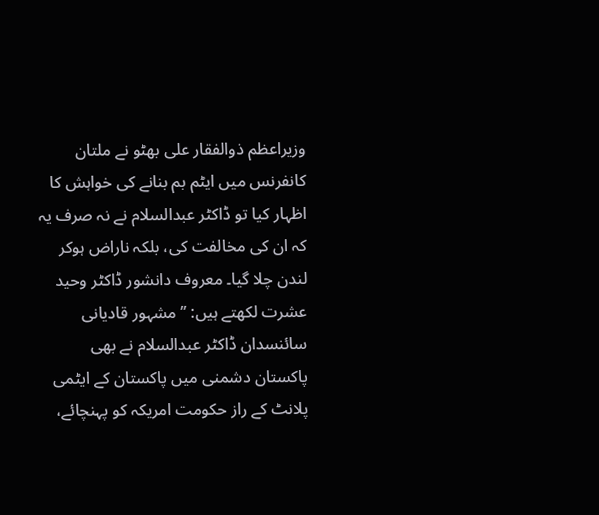وزیراعظم ذوالفقار علی بھٹو نے ملتان کانفرنس میں ایٹم بم بنانے کی خواہش کا اظہار کیا تو ڈاکٹر عبدالسلام نے نہ صرف یہ کہ ان کی مخالفت کی، بلکہ ناراض ہوکر لندن چلا گیا۔ معروف دانشور ڈاکٹر وحید عشرت لکھتے ہیں: ’’مشہور قادیانی سائنسدان ڈاکٹر عبدالسلام نے بھی پاکستان دشمنی میں پاکستان کے ایٹمی پلانٹ کے راز حکومت امریکہ کو پہنچائے،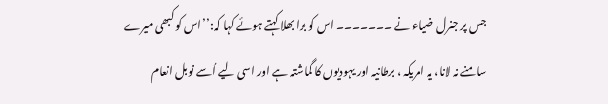جس پر جنرل ضیاء نے ۔۔۔۔۔۔۔ اس کو برا بھلا کہتے ہوئے کہا کہ:’’اس کو کبھی میرے سامنے نہ لانا، یہ امریکہ ، برطانیہ اور یہودیوں کا گماشتہ ہے اور اسی لیے اُسے نوبل انعام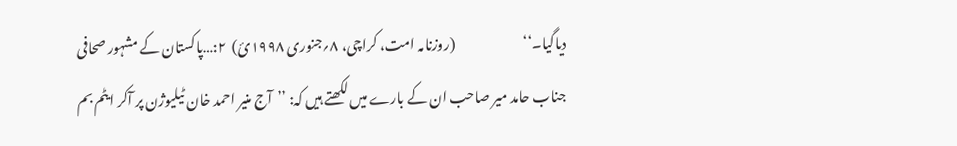دیاگیا۔‘‘                         (روزنامہ امت، کراچی، ۸؍جنوری ۱۹۹۸ئ)  ۲:…پاکستان کے مشہور صحافی جناب حامد میر صاحب ان کے بارے میں لکھتے ہیں کہ: ’’آج منیر احمد خان ٹیلیوژن پر آکر ایٹم بم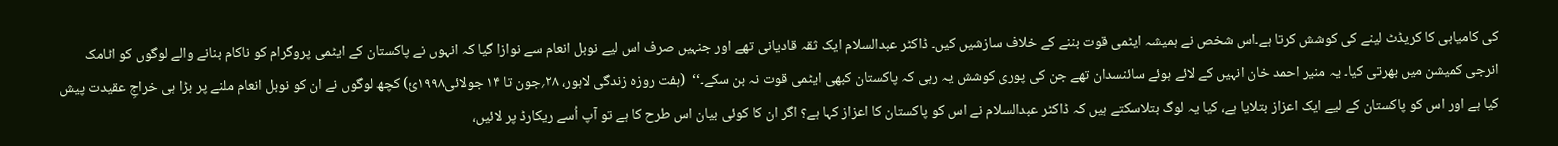کی کامیابی کا کریڈٹ لینے کی کوشش کرتا ہے۔اس شخص نے ہمیشہ ایٹمی قوت بننے کے خلاف سازشیں کیں۔ ڈاکٹر عبدالسلام ایک ثقہ قادیانی تھے اور جنہیں صرف اس لیے نوبل انعام سے نوازا گیا کہ انہوں نے پاکستان کے ایٹمی پروگرام کو ناکام بنانے والے لوگوں کو اٹامک انرجی کمیشن میں بھرتی کیا۔ یہ منیر احمد خان انہیں کے لائے ہوئے سائنسدان تھے جن کی پوری کوشش یہ رہی کہ پاکستان کبھی ایٹمی قوت نہ بن سکے۔‘‘  (ہفت روزہ زندگی لاہور، ۲۸؍جون تا ۱۴ جولائی۱۹۹۸ئ) کچھ لوگوں نے ان کو نوبل انعام ملنے پر بڑا ہی خراجِ عقیدت پیش کیا ہے اور اس کو پاکستان کے لیے ایک اعزاز بتلایا ہے، کیا یہ لوگ بتلاسکتے ہیں کہ ڈاکٹر عبدالسلام نے اس کو پاکستان کا اعزاز کہا ہے؟ اگر ان کا کوئی بیان اس طرح کا ہے تو آپ اُسے ریکارڈ پر لائیں،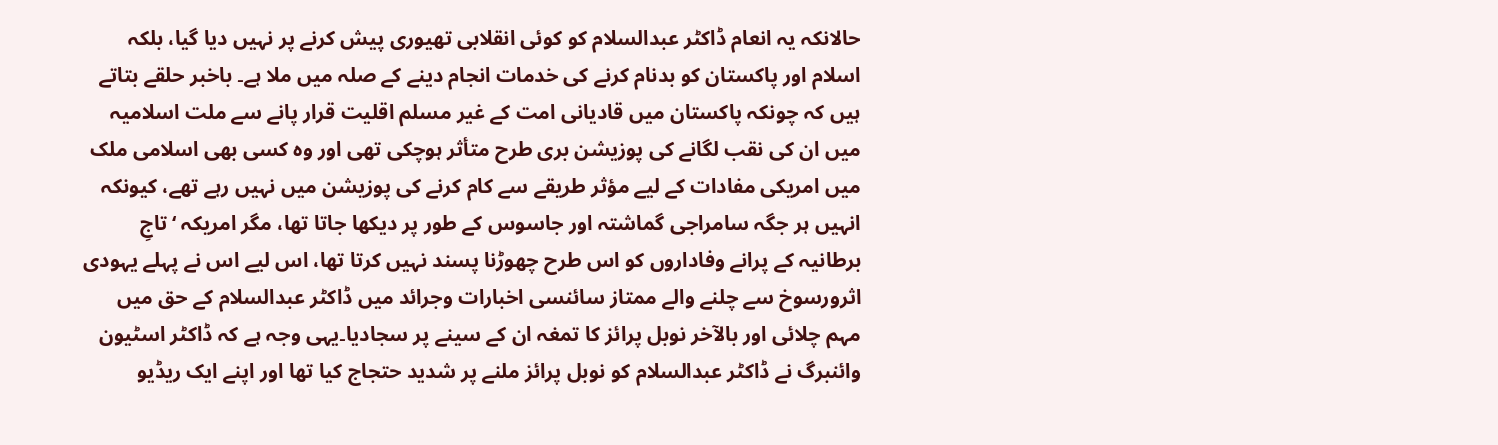حالانکہ یہ انعام ڈاکٹر عبدالسلام کو کوئی انقلابی تھیوری پیش کرنے پر نہیں دیا گیا، بلکہ اسلام اور پاکستان کو بدنام کرنے کی خدمات انجام دینے کے صلہ میں ملا ہے۔ باخبر حلقے بتاتے ہیں کہ چونکہ پاکستان میں قادیانی امت کے غیر مسلم اقلیت قرار پانے سے ملت اسلامیہ میں ان کی نقب لگانے کی پوزیشن بری طرح متأثر ہوچکی تھی اور وہ کسی بھی اسلامی ملک میں امریکی مفادات کے لیے مؤثر طریقے سے کام کرنے کی پوزیشن میں نہیں رہے تھے، کیونکہ انہیں ہر جگہ سامراجی گماشتہ اور جاسوس کے طور پر دیکھا جاتا تھا، مگر امریکہ ‘تاجِ برطانیہ کے پرانے وفاداروں کو اس طرح چھوڑنا پسند نہیں کرتا تھا، اس لیے اس نے پہلے یہودی اثرورسوخ سے چلنے والے ممتاز سائنسی اخبارات وجرائد میں ڈاکٹر عبدالسلام کے حق میں مہم چلائی اور بالآخر نوبل پرائز کا تمغہ ان کے سینے پر سجادیا۔یہی وجہ ہے کہ ڈاکٹر اسٹیون وائنبرگ نے ڈاکٹر عبدالسلام کو نوبل پرائز ملنے پر شدید حتجاج کیا تھا اور اپنے ایک ریڈیو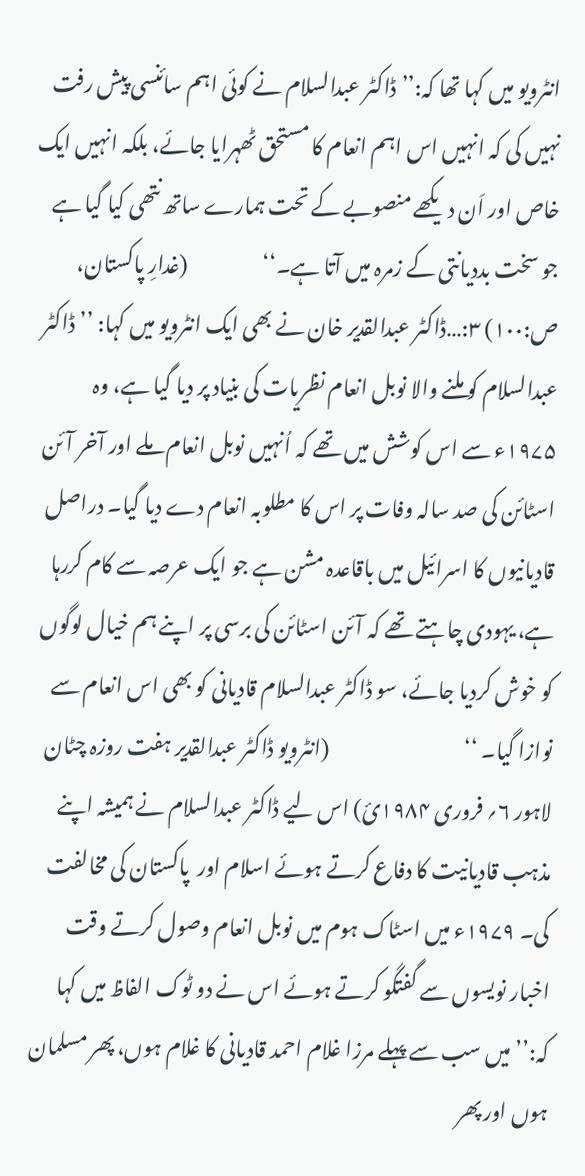انٹرویو میں کہا تھا کہ:’’ڈاکٹر عبدالسلام نے کوئی اہم سائنسی پیش رفت نہیں کی کہ انہیں اس اہم انعام کا مستحق ٹھہرایا جائے، بلکہ انہیں ایک خاص اور اَن دیکھے منصوبے کے تحت ہمارے ساتھ نتھی کیا گیا ہے جو سخت بددیانتی کے زمرہ میں آتا ہے۔‘‘                   (غدارِ پاکستان، ص:۱۰۰) ۳:…ڈاکٹر عبدالقدیر خان نے بھی ایک انٹرویو میں کہا: ’’ڈاکٹر عبدالسلام کو ملنے والا نوبل انعام نظریات کی بنیاد پر دیا گیا ہے، وہ ۱۹۷۵ء سے اس کوشش میں تھے کہ اُنہیں نوبل انعام ملے اور آخر آئن اسٹائن کی صد سالہ وفات پر اس کا مطلوبہ انعام دے دیا گیا۔ دراصل قادیانیوں کا اسرائیل میں باقاعدہ مشن ہے جو ایک عرصہ سے کام کررہا ہے، یہودی چاہتے تھے کہ آئن اسٹائن کی برسی پر اپنے ہم خیال لوگوں کو خوش کردیا جائے، سو ڈاکٹر عبدالسلام قادیانی کو بھی اس انعام سے نوازا گیا۔ ‘‘                                  (انٹرویو ڈاکٹر عبدالقدیر ہفت روزہ چٹان لاہور ۶؍ فروری ۱۹۸۴ئ) اس لیے ڈاکٹر عبدالسلام نے ہمیشہ اپنے مذہب قادیانیت کا دفاع کرتے ہوئے اسلام اور  پاکستان کی مخالفت کی۔ ۱۹۷۹ء میں اسٹاک ہوم میں نوبل انعام وصول کرتے وقت اخبار نویسوں سے گفتگو کرتے ہوئے اس نے دو ٹوک الفاظ میں کہا کہ:’’میں سب سے پہلے مرزا غلام احمد قادیانی کا غلام ہوں، پھر مسلمان ہوں اور پھر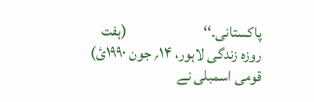پاکستانی۔‘‘                         (ہفت روزہ زندگی لاہور، ۱۴؍ جون ۱۹۹۰ئ) قومی اسمبلی نے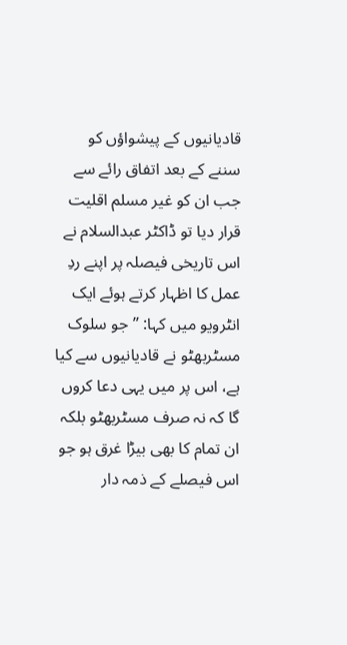قادیانیوں کے پیشواؤں کو سننے کے بعد اتفاق رائے سے جب ان کو غیر مسلم اقلیت قرار دیا تو ڈاکٹر عبدالسلام نے اس تاریخی فیصلہ پر اپنے ردِ عمل کا اظہار کرتے ہوئے ایک انٹرویو میں کہا: ’’جو سلوک مسٹربھٹو نے قادیانیوں سے کیا ہے، اس پر میں یہی دعا کروں گا کہ نہ صرف مسٹربھٹو بلکہ ان تمام کا بھی بیڑا غرق ہو جو اس فیصلے کے ذمہ دار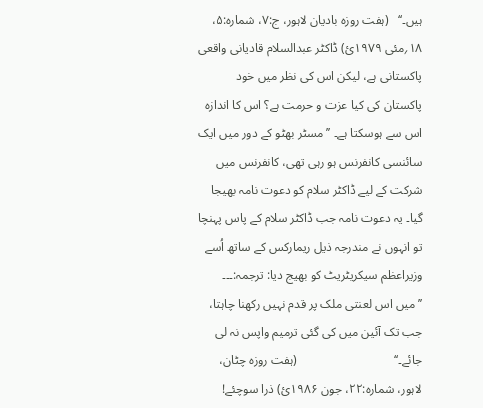ہیں۔‘‘   (ہفت روزہ بادیان لاہور، ج:۷، شمارہ:۵، ۱۸؍مئی ۱۹۷۹ئ) ڈاکٹر عبدالسلام قادیانی واقعی پاکستانی ہے، لیکن اس کی نظر میں خود پاکستان کی کیا عزت و حرمت ہے؟ اس کا اندازہ اس سے ہوسکتا ہے۔ ’’مسٹر بھٹو کے دور میں ایک سائنسی کانفرنس ہو رہی تھی، کانفرنس میں شرکت کے لیے ڈاکٹر سلام کو دعوت نامہ بھیجا گیا۔ یہ دعوت نامہ جب ڈاکٹر سلام کے پاس پہنچا تو انہوں نے مندرجہ ذیل ریمارکس کے ساتھ اُسے وزیراعظم سیکریٹریٹ کو بھیج دیا: ترجمہ:۔۔۔ ’’میں اس لعنتی ملک پر قدم نہیں رکھنا چاہتا، جب تک آئین میں کی گئی ترمیم واپس نہ لی جائے۔‘‘                               (ہفت روزہ چٹان، لاہور، شمارہ:۲۲، جون ۱۹۸۶ئ) ذرا سوچئے!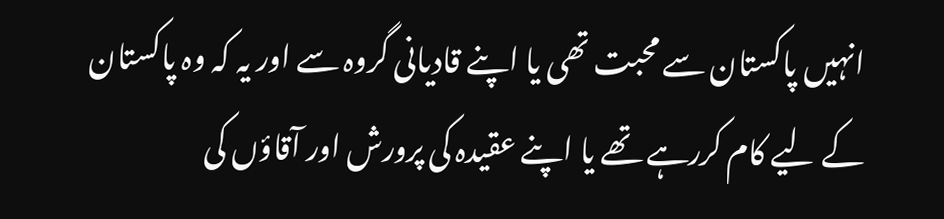انہیں پاکستان سے محبت تھی یا اپنے قادیانی گروہ سے اور یہ کہ وہ پاکستان کے لیے کام کررہے تھے یا اپنے عقیدہ کی پرورش اور آقاؤں کی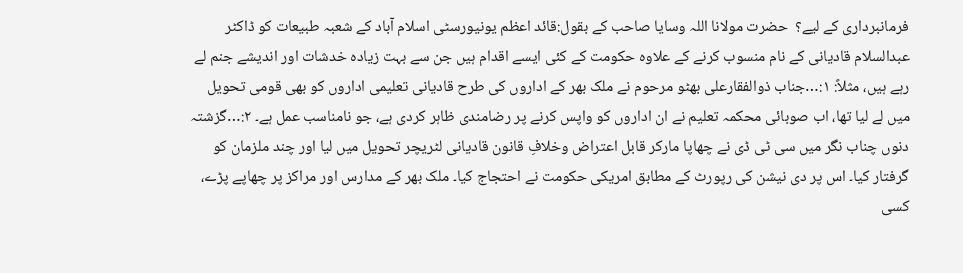فرمانبرداری کے لیے؟  حضرت مولانا اللہ وسایا صاحب کے بقول:قائد اعظم یونیورسٹی اسلام آباد کے شعبہ طبیعات کو ڈاکٹر عبدالسلام قادیانی کے نام منسوب کرنے کے علاوہ حکومت کے کئی ایسے اقدام ہیں جن سے بہت زیادہ خدشات اور اندیشے جنم لے رہے ہیں، مثلاً: ۱:…جناب ذوالفقارعلی بھٹو مرحوم نے ملک بھر کے اداروں کی طرح قادیانی تعلیمی اداروں کو بھی قومی تحویل میں لے لیا تھا، اب صوبائی محکمہ تعلیم نے ان اداروں کو واپس کرنے پر رضامندی ظاہر کردی ہے، جو نامناسب عمل ہے۔ ۲:…گزشتہ دنوں چناب نگر میں سی ٹی ڈی نے چھاپا مارکر قابل اعتراض وخلافِ قانون قادیانی لٹریچر تحویل میں لیا اور چند ملزمان کو گرفتار کیا۔ اس پر دی نیشن کی رپورٹ کے مطابق امریکی حکومت نے احتجاج کیا۔ ملک بھر کے مدارس اور مراکز پر چھاپے پڑے، کسی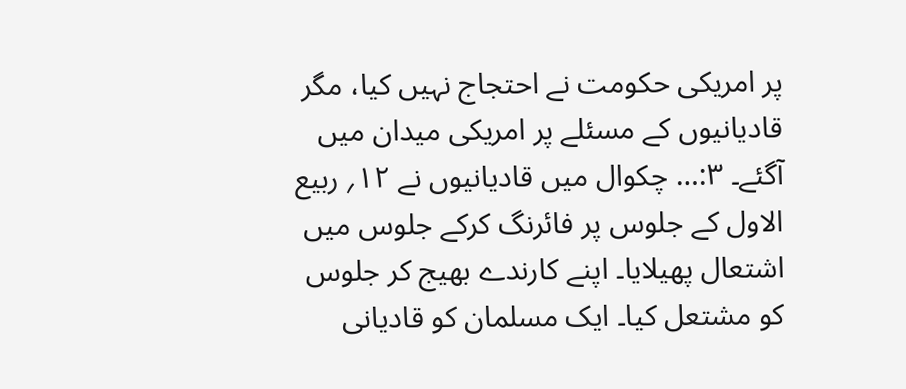پر امریکی حکومت نے احتجاج نہیں کیا، مگر قادیانیوں کے مسئلے پر امریکی میدان میں آگئے۔ ۳:… چکوال میں قادیانیوں نے ۱۲؍ ربیع الاول کے جلوس پر فائرنگ کرکے جلوس میں اشتعال پھیلایا۔ اپنے کارندے بھیج کر جلوس کو مشتعل کیا۔ ایک مسلمان کو قادیانی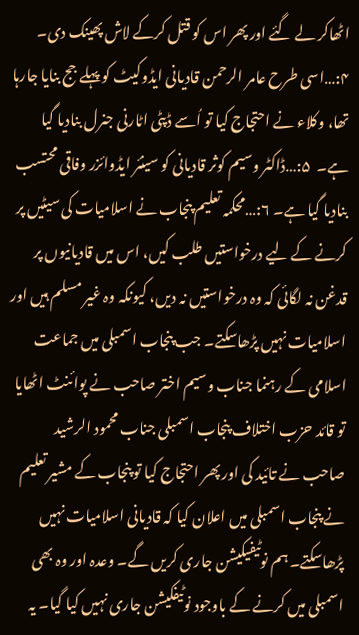اٹھاکر لے گئے اور پھر اس کو قتل کرکے لاش پھینک دی۔  ۴:…اسی طرح عامر الرحمن قادیانی ایڈوکیٹ کو پہلے جج بنایا جارہا تھا، وکلاء نے احتجاج کیا تو اُسے ڈپٹی اٹارنی جنرل بنادیا گیا ہے۔  ۵:…ڈاکٹر وسیم کوثر قادیانی کو سینئر ایڈوائزر وفاقی محتسب بنادیا گیا ہے۔ ۶:…محکمہ تعلیم پنجاب نے اسلامیات کی سیٹیں پر کرنے کے لیے درخواستیں طلب کیں، اس میں قادیانیوں پر قدغن نہ لگائی کہ وہ درخواستیں نہ دیں، کیونکہ وہ غیر مسلم ہیں اور اسلامیات نہیں پڑھاسکتے۔ جب پنجاب اسمبلی میں جماعت اسلامی کے رہنما جناب وسیم اختر صاحب نے پوائنٹ اٹھایا تو قائد حزب اختلاف پنجاب اسمبلی جناب محمود الرشید صاحب نے تائید کی اور پھر احتجاج کیا تو پنجاب کے مشیر تعلیم نے پنجاب اسمبلی میں اعلان کیا کہ قادیانی اسلامیات نہیں پڑھاسکتے۔ ہم نوٹیفیکیشن جاری کریں گے۔ وعدہ اور وہ بھی اسمبلی میں کرنے کے باوجود نوٹیفکیشن جاری نہیں کیا گیا۔ یہ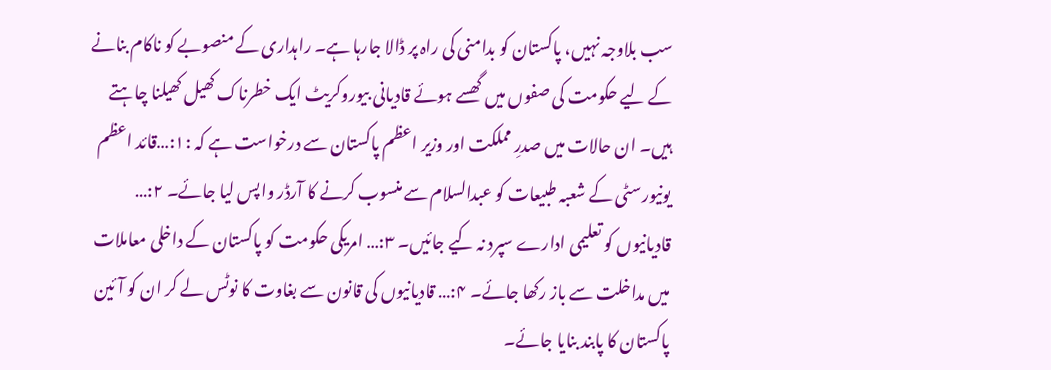سب بلاوجہ نہیں، پاکستان کو بدامنی کی راہ پر ڈالا جارہا ہے۔ راہداری کے منصوبے کو ناکام بنانے کے لیے حکومت کی صفوں میں گھسے ہوئے قادیانی بیوروکریٹ ایک خطرناک کھیل کھیلنا چاہتے ہیں۔ ان حالات میں صدرِ مملکت اور وزیر اعظم پاکستان سے درخواست ہے کہ :۱:…قائد اعظم یونیورسٹی کے شعبہ طبیعات کو عبدالسلام سے منسوب کرنے کا آرڈر واپس لیا جائے۔ ۲:… قادیانیوں کو تعلیمی ادارے سپرد نہ کیے جائیں۔ ۳:… امریکی حکومت کو پاکستان کے داخلی معاملات میں مداخلت سے باز رکھا جائے۔ ۴:… قادیانیوں کی قانون سے بغاوت کا نوٹس لے کر ان کو آئین پاکستان کا پابند بنایا جائے۔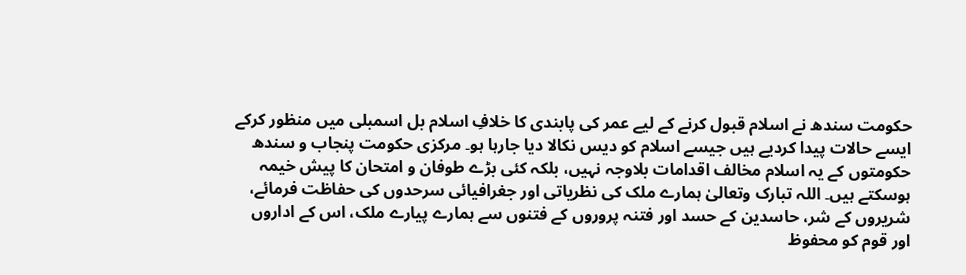حکومت سندھ نے اسلام قبول کرنے کے لیے عمر کی پابندی کا خلافِ اسلام بل اسمبلی میں منظور کرکے ایسے حالات پیدا کردیے ہیں جیسے اسلام کو دیس نکالا دیا جارہا ہو۔ مرکزی حکومت پنجاب و سندھ حکومتوں کے یہ اسلام مخالف اقدامات بلاوجہ نہیں، بلکہ کئی بڑے طوفان و امتحان کا پیش خیمہ ہوسکتے ہیں۔ اللہ تبارک وتعالیٰ ہمارے ملک کی نظریاتی اور جغرافیائی سرحدوں کی حفاظت فرمائے، شریروں کے شر، حاسدین کے حسد اور فتنہ پروروں کے فتنوں سے ہمارے پیارے ملک، اس کے اداروں اور قوم کو محفوظ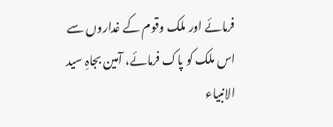فرمائے اور ملک وقوم کے غداروں سے اس ملک کو پاک فرمائے، آمین بجاہِ سید الانبیاء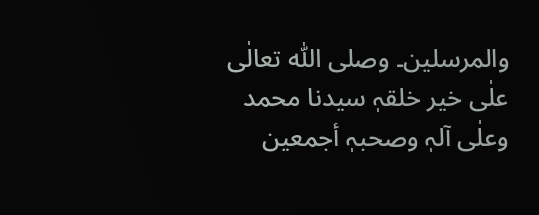والمرسلین۔ وصلی اللّٰہ تعالٰی علٰی خیر خلقہٖ سیدنا محمد وعلٰی آلہٖ وصحبہٖ أجمعین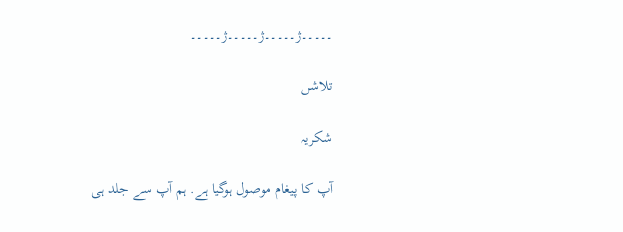۔۔۔۔۔ژ۔۔۔۔۔ژ۔۔۔۔۔ژ۔۔۔۔۔

تلاشں

شکریہ

آپ کا پیغام موصول ہوگیا ہے. ہم آپ سے جلد ہی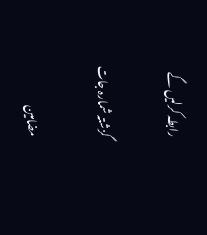رابطہ کرلیں گے

گزشتہ شمارہ جات

مضامین